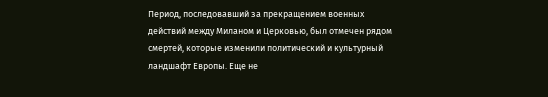Период, последовавший за прекращением военных действий между Миланом и Церковью, был отмечен рядом смертей, которые изменили политический и культурный ландшафт Европы. Еще не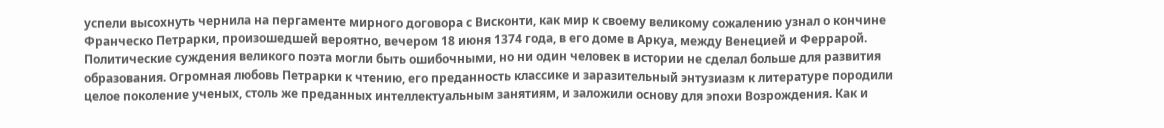успели высохнуть чернила на пергаменте мирного договора с Висконти, как мир к своему великому сожалению узнал о кончине Франческо Петрарки, произошедшей вероятно, вечером 18 июня 1374 года, в его доме в Аркуа, между Венецией и Феррарой. Политические суждения великого поэта могли быть ошибочными, но ни один человек в истории не сделал больше для развития образования. Огромная любовь Петрарки к чтению, его преданность классике и заразительный энтузиазм к литературе породили целое поколение ученых, столь же преданных интеллектуальным занятиям, и заложили основу для эпохи Возрождения. Как и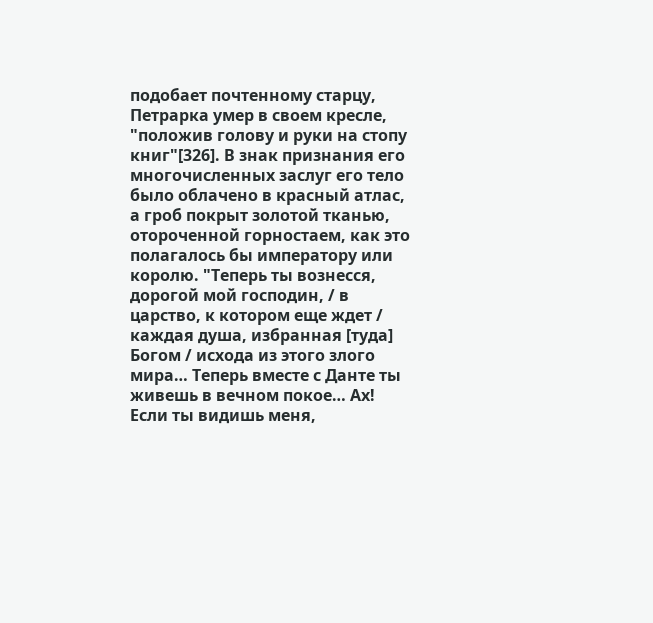подобает почтенному старцу, Петрарка умер в своем кресле, "положив голову и руки на стопу книг"[326]. В знак признания его многочисленных заслуг его тело было облачено в красный атлас, а гроб покрыт золотой тканью, отороченной горностаем, как это полагалось бы императору или королю. "Теперь ты вознесся, дорогой мой господин, / в царство, к котором еще ждет / каждая душа, избранная [туда] Богом / исхода из этого злого мира… Теперь вместе с Данте ты живешь в вечном покое… Ах! Если ты видишь меня,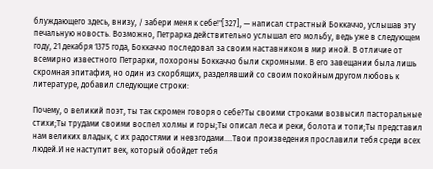блуждающего здесь, внизу, / забери меня к себе!"[327], — написал страстный Боккаччо, услышав эту печальную новость. Возможно, Петрарка действительно услышал его мольбу, ведь уже в следующем году, 21 декабря 1375 года, Боккаччо последовал за своим наставником в мир иной. В отличие от всемирно известного Петрарки, похороны Боккаччо были скромными. В его завещании была лишь скромная эпитафия, но один из скорбящих, разделявший со своим покойным другом любовь к литературе, добавил следующие строки:

Почему, о великий поэт, ты так скромен говоря о себе?Ты своими строками возвысил пасторальные стихи;Ты трудами своими воспел холмы и горы;Ты описал леса и реки, болота и топи;Ты представил нам великих владык, с их радостями и невзгодами….Твои произведения прославили тебя среди всех людей.И не наступит век, который обойдет тебя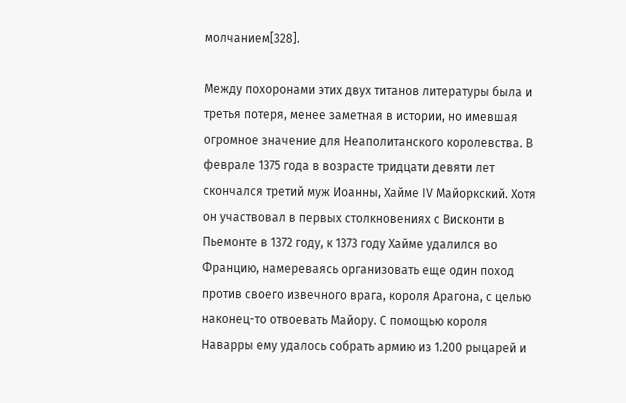молчанием[328].

Между похоронами этих двух титанов литературы была и третья потеря, менее заметная в истории, но имевшая огромное значение для Неаполитанского королевства. В феврале 1375 года в возрасте тридцати девяти лет скончался третий муж Иоанны, Хайме IV Майоркский. Хотя он участвовал в первых столкновениях с Висконти в Пьемонте в 1372 году, к 1373 году Хайме удалился во Францию, намереваясь организовать еще один поход против своего извечного врага, короля Арагона, с целью наконец-то отвоевать Майору. С помощью короля Наварры ему удалось собрать армию из 1.200 рыцарей и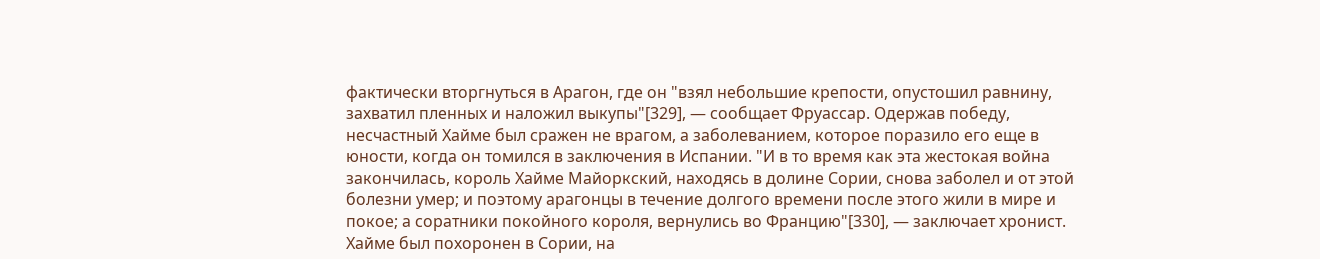фактически вторгнуться в Арагон, где он "взял небольшие крепости, опустошил равнину, захватил пленных и наложил выкупы"[329], — сообщает Фруассар. Одержав победу, несчастный Хайме был сражен не врагом, а заболеванием, которое поразило его еще в юности, когда он томился в заключения в Испании. "И в то время как эта жестокая война закончилась, король Хайме Майоркский, находясь в долине Сории, снова заболел и от этой болезни умер; и поэтому арагонцы в течение долгого времени после этого жили в мире и покое; а соратники покойного короля, вернулись во Францию"[330], — заключает хронист. Хайме был похоронен в Сории, на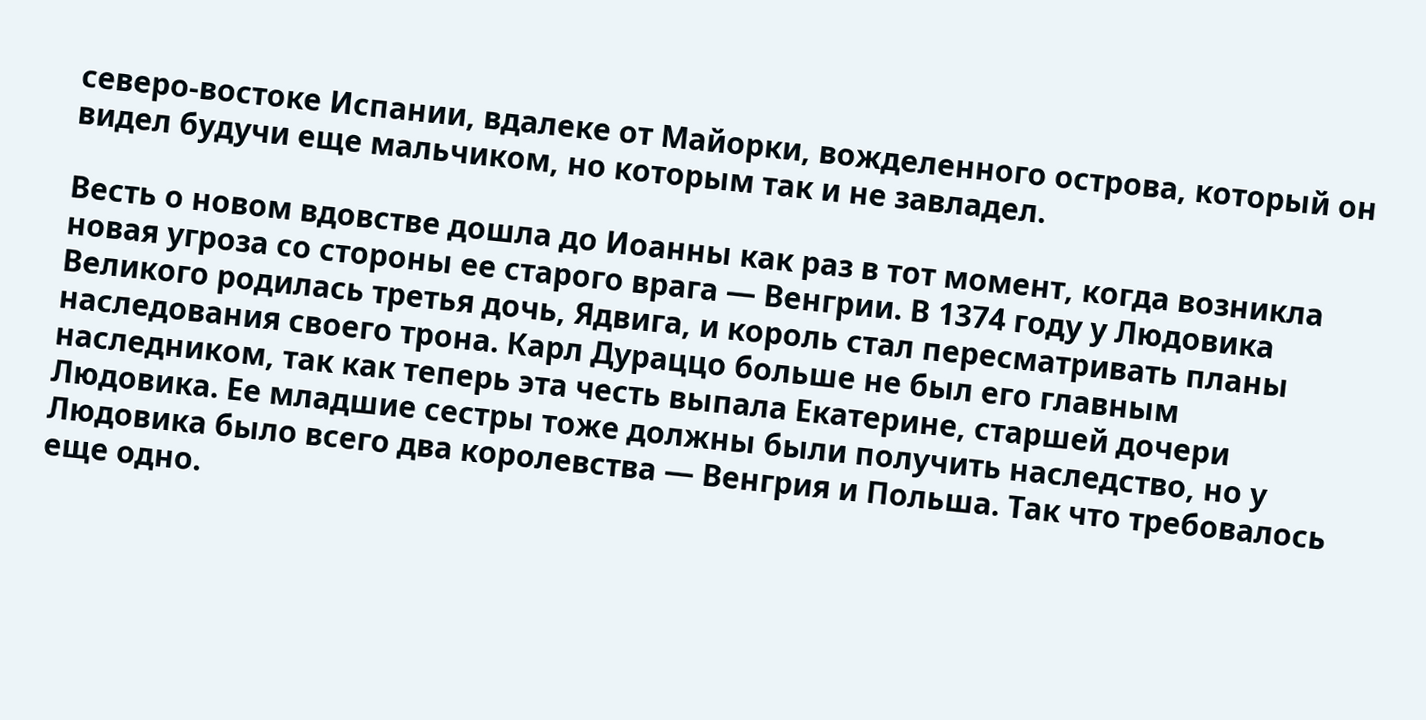северо-востоке Испании, вдалеке от Майорки, вожделенного острова, который он видел будучи еще мальчиком, но которым так и не завладел.

Весть о новом вдовстве дошла до Иоанны как раз в тот момент, когда возникла новая угроза со стороны ее старого врага — Венгрии. В 1374 году у Людовика Великого родилась третья дочь, Ядвига, и король стал пересматривать планы наследования своего трона. Карл Дураццо больше не был его главным наследником, так как теперь эта честь выпала Екатерине, старшей дочери Людовика. Ее младшие сестры тоже должны были получить наследство, но у Людовика было всего два королевства — Венгрия и Польша. Так что требовалось еще одно.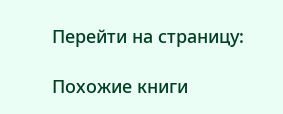Перейти на страницу:

Похожие книги